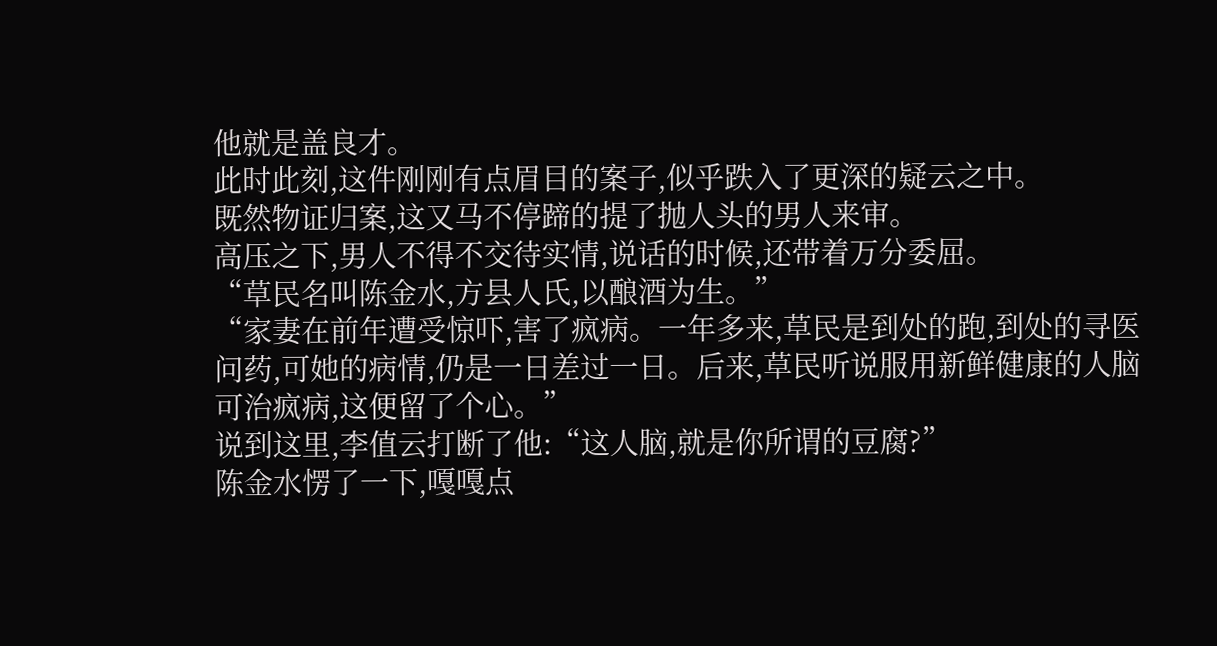他就是盖良才。
此时此刻,这件刚刚有点眉目的案子,似乎跌入了更深的疑云之中。
既然物证归案,这又马不停蹄的提了抛人头的男人来审。
高压之下,男人不得不交待实情,说话的时候,还带着万分委屈。
“草民名叫陈金水,方县人氏,以酿酒为生。”
“家妻在前年遭受惊吓,害了疯病。一年多来,草民是到处的跑,到处的寻医问药,可她的病情,仍是一日差过一日。后来,草民听说服用新鲜健康的人脑可治疯病,这便留了个心。”
说到这里,李值云打断了他:“这人脑,就是你所谓的豆腐?”
陈金水愣了一下,嘎嘎点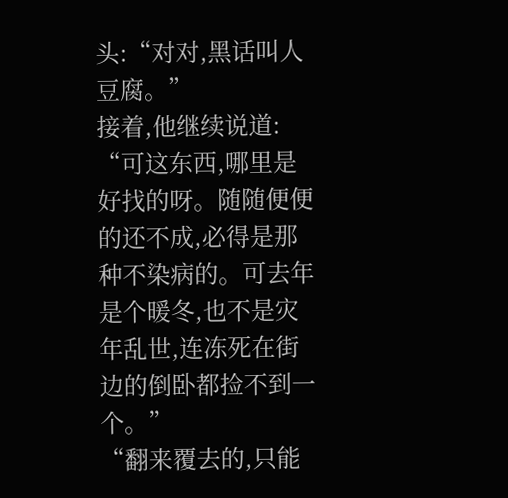头:“对对,黑话叫人豆腐。”
接着,他继续说道:
“可这东西,哪里是好找的呀。随随便便的还不成,必得是那种不染病的。可去年是个暖冬,也不是灾年乱世,连冻死在街边的倒卧都捡不到一个。”
“翻来覆去的,只能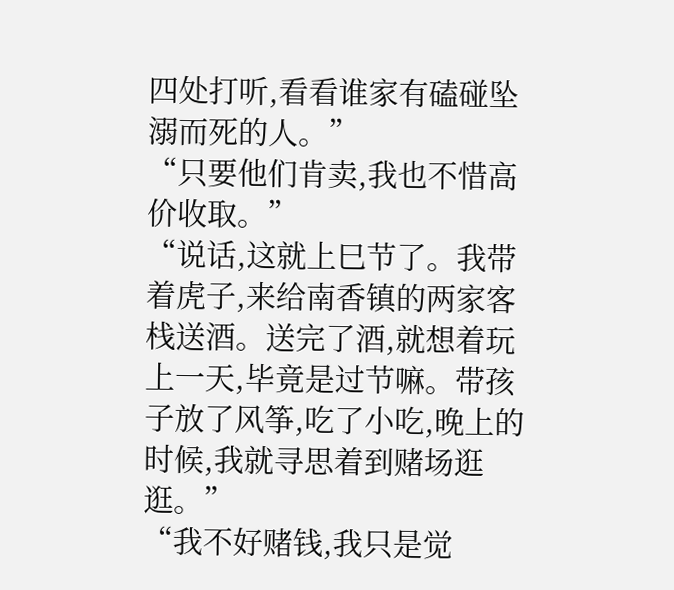四处打听,看看谁家有磕碰坠溺而死的人。”
“只要他们肯卖,我也不惜高价收取。”
“说话,这就上巳节了。我带着虎子,来给南香镇的两家客栈送酒。送完了酒,就想着玩上一天,毕竟是过节嘛。带孩子放了风筝,吃了小吃,晚上的时候,我就寻思着到赌场逛逛。”
“我不好赌钱,我只是觉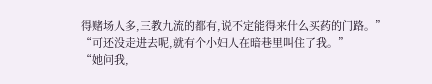得赌场人多,三教九流的都有,说不定能得来什么买药的门路。”
“可还没走进去呢,就有个小妇人在暗巷里叫住了我。”
“她问我,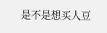是不是想买人豆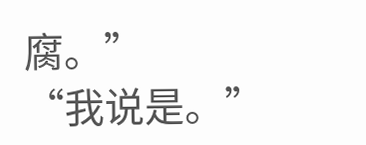腐。”
“我说是。”